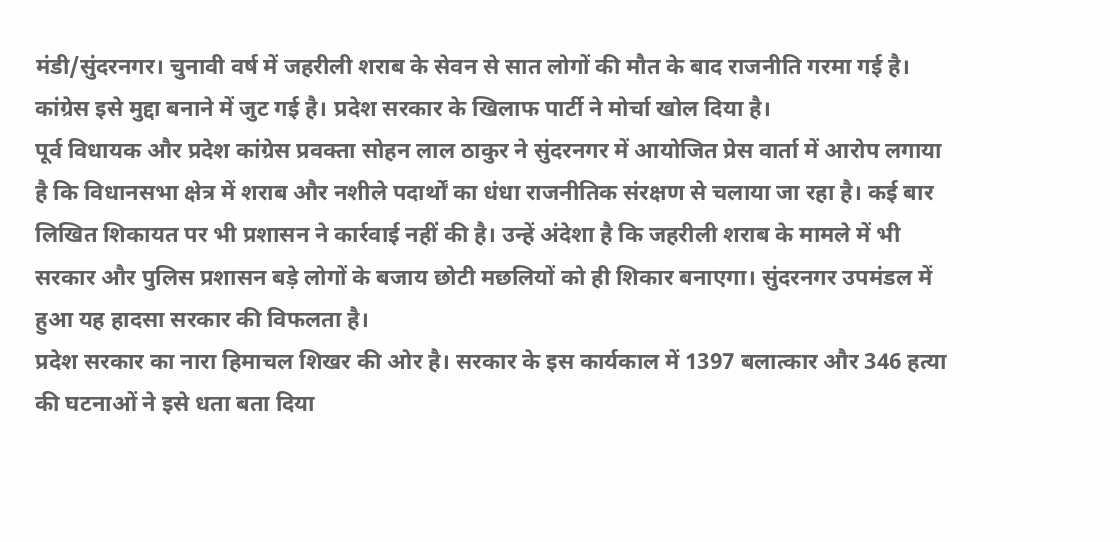मंडी/सुंदरनगर। चुनावी वर्ष में जहरीली शराब के सेवन से सात लोगों की मौत के बाद राजनीति गरमा गई है। कांग्रेस इसे मुद्दा बनाने में जुट गई है। प्रदेश सरकार के खिलाफ पार्टी ने मोर्चा खोल दिया है।
पूर्व विधायक और प्रदेश कांग्रेस प्रवक्ता सोहन लाल ठाकुर ने सुंदरनगर में आयोजित प्रेस वार्ता में आरोप लगाया है कि विधानसभा क्षेत्र में शराब और नशीले पदार्थों का धंधा राजनीतिक संरक्षण से चलाया जा रहा है। कई बार लिखित शिकायत पर भी प्रशासन ने कार्रवाई नहीं की है। उन्हें अंदेशा है कि जहरीली शराब के मामले में भी सरकार और पुलिस प्रशासन बड़े लोगों के बजाय छोटी मछलियों को ही शिकार बनाएगा। सुंदरनगर उपमंडल में हुआ यह हादसा सरकार की विफलता है।
प्रदेश सरकार का नारा हिमाचल शिखर की ओर है। सरकार के इस कार्यकाल में 1397 बलात्कार और 346 हत्या की घटनाओं ने इसे धता बता दिया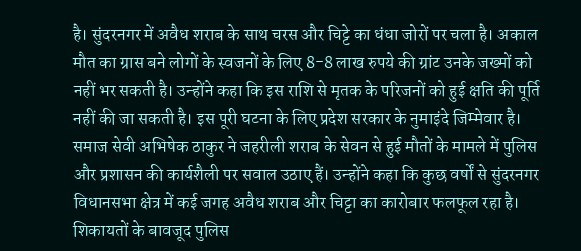है। सुंदरनगर में अवैध शराब के साथ चरस और चिट्टे का धंधा जोरों पर चला है। अकाल मौत का ग्रास बने लोगों के स्वजनों के लिए 8-8 लाख रुपये की ग्रांट उनके जख्मों को नहीं भर सकती है। उन्होंने कहा कि इस राशि से मृतक के परिजनों को हुई क्षति की पूर्ति नहीं की जा सकती है। इस पूरी घटना के लिए प्रदेश सरकार के नुमाइंदे जिम्मेवार है।
समाज सेवी अभिषेक ठाकुर ने जहरीली शराब के सेवन से हुई मौतों के मामले में पुलिस और प्रशासन की कार्यशैली पर सवाल उठाए हैं। उन्होंने कहा कि कुछ वर्षों से सुंदरनगर विधानसभा क्षेत्र में कई जगह अवैध शराब और चिट्टा का कारोबार फलफूल रहा है। शिकायतों के बावजूद पुलिस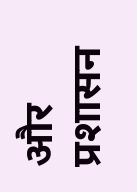और प्रशासन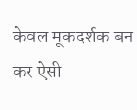केवल मूकदर्शक बन कर ऐसी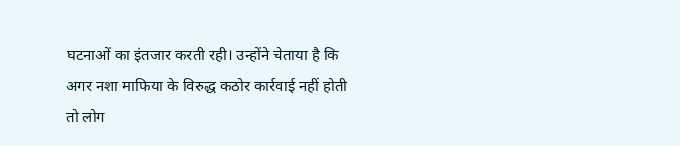घटनाओं का इंतजार करती रही। उन्होंने चेताया है कि अगर नशा माफिया के विरुद्ध कठोर कार्रवाई नहीं होती तो लोग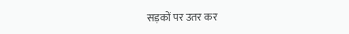सड़कों पर उतर कर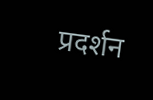प्रदर्शन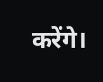करेंगे।